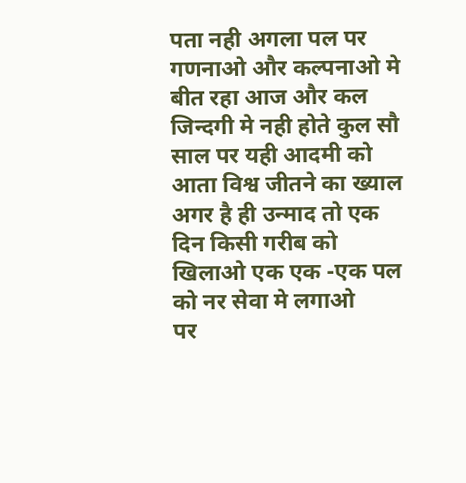पता नही अगला पल पर गणनाओ और कल्पनाओ मे बीत रहा आज और कल
जिन्दगी मे नही होते कुल सौ साल पर यही आदमी को आता विश्व जीतने का ख्याल
अगर है ही उन्माद तो एक दिन किसी गरीब को खिलाओ एक एक -एक पल को नर सेवा मे लगाओ
पर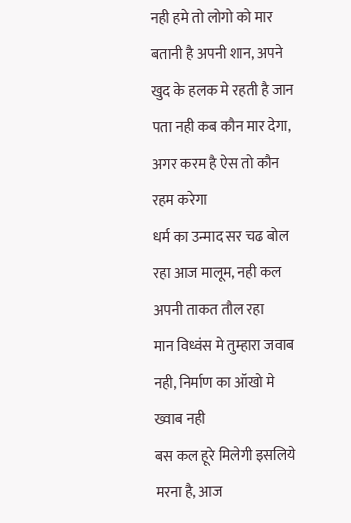नही हमे तो लोगो को मार बतानी है अपनी शान, अपने खुद के हलक मे रहती है जान
पता नही कब कौन मार देगा, अगर करम है ऐस तो कौन रहम करेगा
धर्म का उन्माद सर चढ बोल रहा आज मालूम, नही कल अपनी ताकत तौल रहा
मान विध्वंस मे तुम्हारा जवाब नही, निर्माण का ऑखो मे ख्वाब नही
बस कल हूरे मिलेगी इसलिये मरना है, आज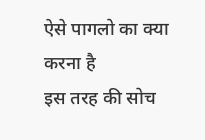ऐसे पागलो का क्या करना है
इस तरह की सोच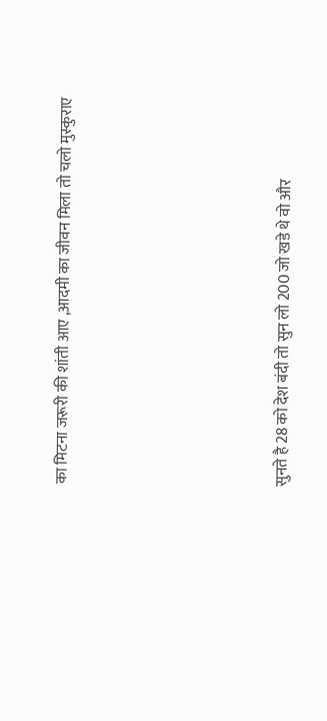का मिटना जरूरी की शांती आए ,आदमी का जीवन मिला तो चलो मुस्कुराए









सुनते है 28 को देश बंदी तो सुन लो 200 जो खडे थे वो और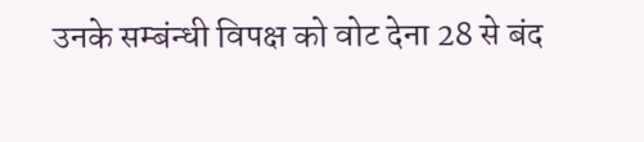उनके सम्बंन्धी विपक्ष को वोट देना 28 से बंद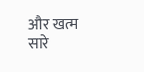और खत्म सारे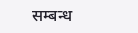सम्बन्ध